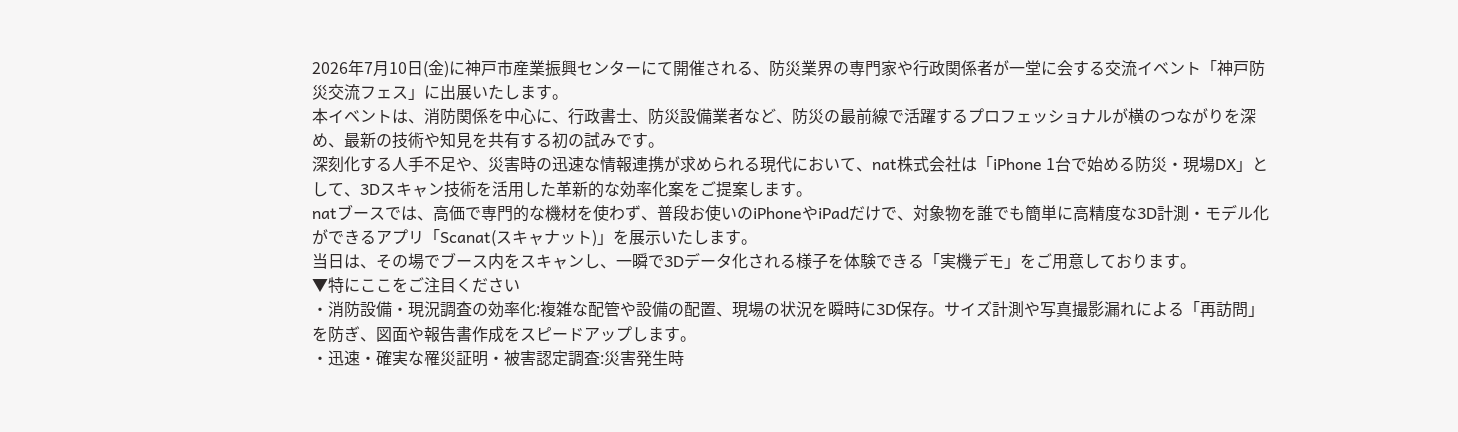2026年7月10日(金)に神戸市産業振興センターにて開催される、防災業界の専門家や行政関係者が一堂に会する交流イベント「神戸防災交流フェス」に出展いたします。
本イベントは、消防関係を中心に、行政書士、防災設備業者など、防災の最前線で活躍するプロフェッショナルが横のつながりを深め、最新の技術や知見を共有する初の試みです。
深刻化する人手不足や、災害時の迅速な情報連携が求められる現代において、nat株式会社は「iPhone 1台で始める防災・現場DX」として、3Dスキャン技術を活用した革新的な効率化案をご提案します。
natブースでは、高価で専門的な機材を使わず、普段お使いのiPhoneやiPadだけで、対象物を誰でも簡単に高精度な3D計測・モデル化ができるアプリ「Scanat(スキャナット)」を展示いたします。
当日は、その場でブース内をスキャンし、一瞬で3Dデータ化される様子を体験できる「実機デモ」をご用意しております。
▼特にここをご注目ください
・消防設備・現況調査の効率化:複雑な配管や設備の配置、現場の状況を瞬時に3D保存。サイズ計測や写真撮影漏れによる「再訪問」を防ぎ、図面や報告書作成をスピードアップします。
・迅速・確実な罹災証明・被害認定調査:災害発生時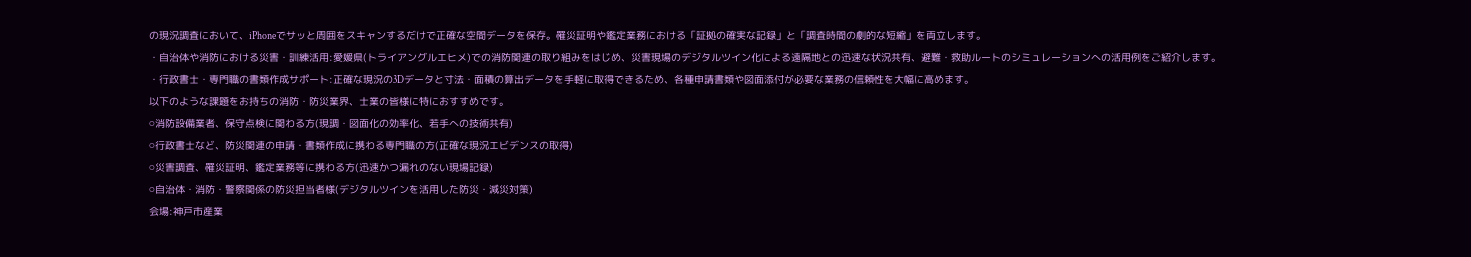の現況調査において、iPhoneでサッと周囲をスキャンするだけで正確な空間データを保存。罹災証明や鑑定業務における「証拠の確実な記録」と「調査時間の劇的な短縮」を両立します。
・自治体や消防における災害・訓練活用:愛媛県(トライアングルエヒメ)での消防関連の取り組みをはじめ、災害現場のデジタルツイン化による遠隔地との迅速な状況共有、避難・救助ルートのシミュレーションへの活用例をご紹介します。
・行政書士・専門職の書類作成サポート:正確な現況の3Dデータと寸法・面積の算出データを手軽に取得できるため、各種申請書類や図面添付が必要な業務の信頼性を大幅に高めます。
以下のような課題をお持ちの消防・防災業界、士業の皆様に特におすすめです。
⚪消防設備業者、保守点検に関わる方(現調・図面化の効率化、若手への技術共有)
⚪行政書士など、防災関連の申請・書類作成に携わる専門職の方(正確な現況エビデンスの取得)
⚪災害調査、罹災証明、鑑定業務等に携わる方(迅速かつ漏れのない現場記録)
⚪自治体・消防・警察関係の防災担当者様(デジタルツインを活用した防災・減災対策)
会場:神戸市産業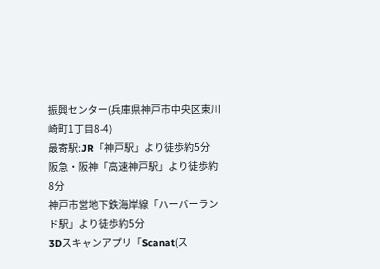振興センター(兵庫県神戸市中央区東川崎町1丁目8-4)
最寄駅:JR「神戸駅」より徒歩約5分
阪急・阪神「高速神戸駅」より徒歩約8分
神戸市営地下鉄海岸線「ハーバーランド駅」より徒歩約5分
3Dスキャンアプリ「Scanat(ス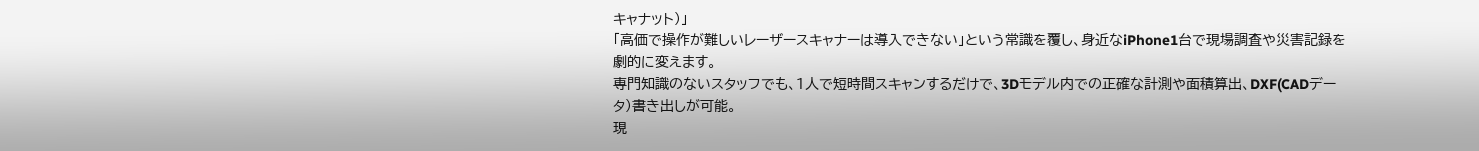キャナット)」
「高価で操作が難しいレーザースキャナーは導入できない」という常識を覆し、身近なiPhone1台で現場調査や災害記録を劇的に変えます。
専門知識のないスタッフでも、1人で短時間スキャンするだけで、3Dモデル内での正確な計測や面積算出、DXF(CADデータ)書き出しが可能。
現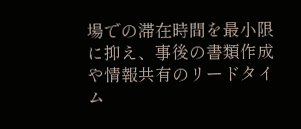場での滞在時間を最小限に抑え、事後の書類作成や情報共有のリードタイム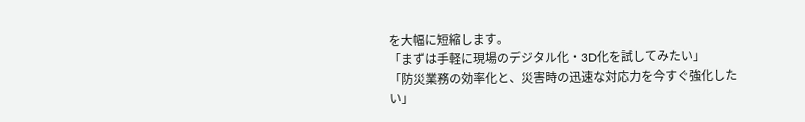を大幅に短縮します。
「まずは手軽に現場のデジタル化・3D化を試してみたい」
「防災業務の効率化と、災害時の迅速な対応力を今すぐ強化したい」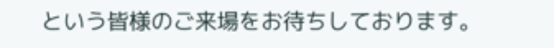という皆様のご来場をお待ちしております。